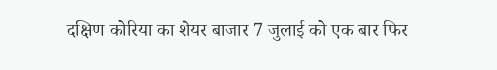दक्षिण कोरिया का शेयर बाजार 7 जुलाई को एक बार फिर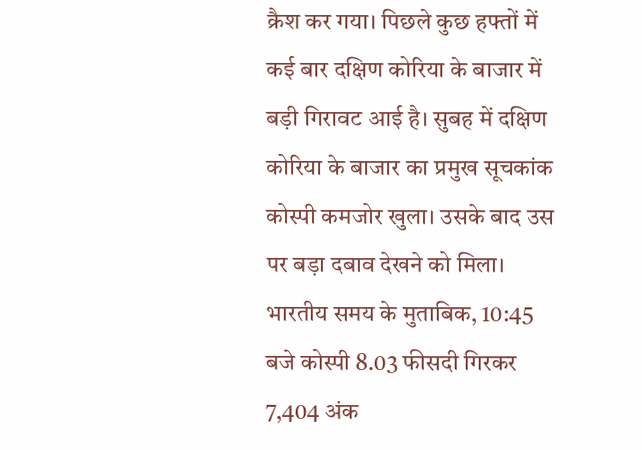क्रैश कर गया। पिछले कुछ हफ्तों में कई बार दक्षिण कोरिया के बाजार में बड़ी गिरावट आई है। सुबह में दक्षिण कोरिया के बाजार का प्रमुख सूचकांक कोस्पी कमजोर खुला। उसके बाद उस पर बड़ा दबाव देखने को मिला। भारतीय समय के मुताबिक, 10:45 बजे कोस्पी 8.03 फीसदी गिरकर 7,404 अंक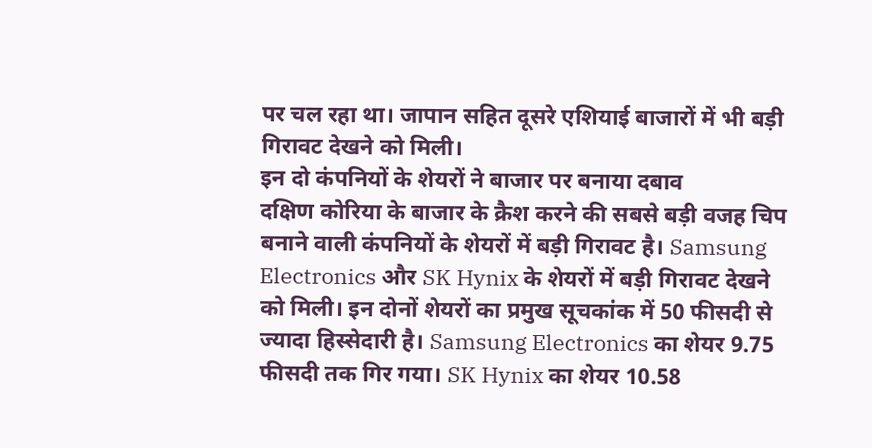पर चल रहा था। जापान सहित दूसरे एशियाई बाजारों में भी बड़ी गिरावट देखने को मिली।
इन दो कंपनियों के शेयरों ने बाजार पर बनाया दबाव
दक्षिण कोरिया के बाजार के क्रैश करने की सबसे बड़ी वजह चिप बनाने वाली कंपनियों के शेयरों में बड़ी गिरावट है। Samsung Electronics और SK Hynix के शेयरों में बड़ी गिरावट देखने को मिली। इन दोनों शेयरों का प्रमुख सूचकांक में 50 फीसदी से ज्यादा हिस्सेदारी है। Samsung Electronics का शेयर 9.75 फीसदी तक गिर गया। SK Hynix का शेयर 10.58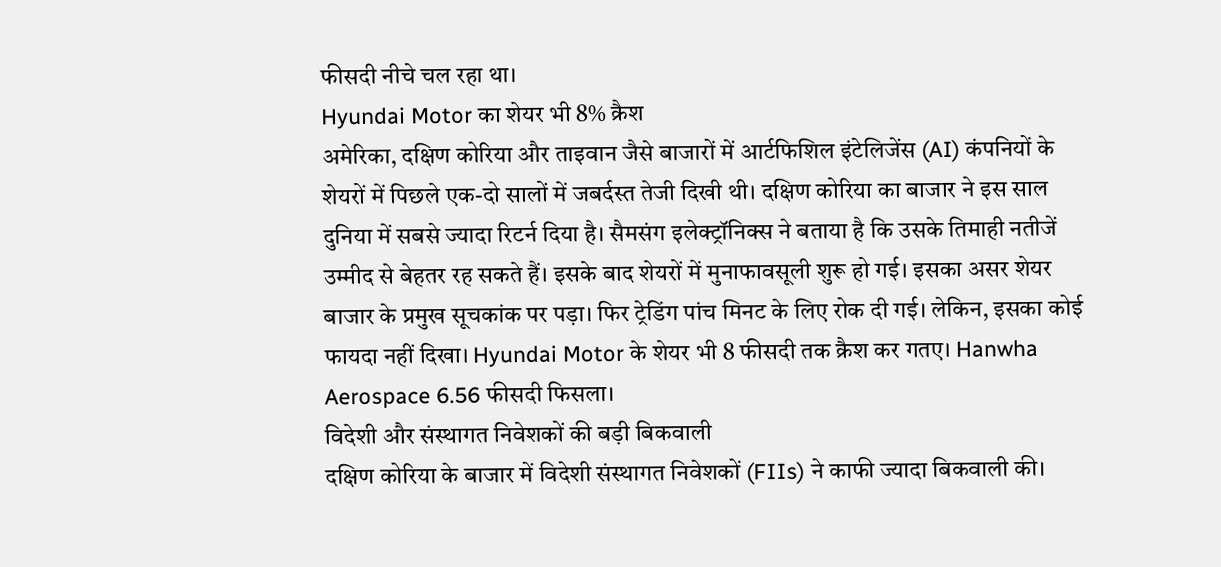फीसदी नीचे चल रहा था।
Hyundai Motor का शेयर भी 8% क्रैश
अमेरिका, दक्षिण कोरिया और ताइवान जैसे बाजारों में आर्टफिशिल इंटेलिजेंस (AI) कंपनियों के शेयरों में पिछले एक-दो सालों में जबर्दस्त तेजी दिखी थी। दक्षिण कोरिया का बाजार ने इस साल दुनिया में सबसे ज्यादा रिटर्न दिया है। सैमसंग इलेक्ट्रॉनिक्स ने बताया है कि उसके तिमाही नतीजें उम्मीद से बेहतर रह सकते हैं। इसके बाद शेयरों में मुनाफावसूली शुरू हो गई। इसका असर शेयर बाजार के प्रमुख सूचकांक पर पड़ा। फिर ट्रेडिंग पांच मिनट के लिए रोक दी गई। लेकिन, इसका कोई फायदा नहीं दिखा। Hyundai Motor के शेयर भी 8 फीसदी तक क्रैश कर गतए। Hanwha Aerospace 6.56 फीसदी फिसला।
विदेशी और संस्थागत निवेशकों की बड़ी बिकवाली
दक्षिण कोरिया के बाजार में विदेशी संस्थागत निवेशकों (FIIs) ने काफी ज्यादा बिकवाली की।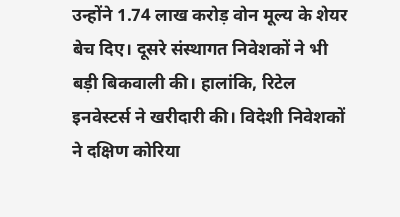उन्होंने 1.74 लाख करोड़ वोन मूल्य के शेयर बेच दिए। दूसरे संस्थागत निवेशकों ने भी बड़ी बिकवाली की। हालांकि, रिटेल इनवेस्टर्स ने खरीदारी की। विदेशी निवेशकों ने दक्षिण कोरिया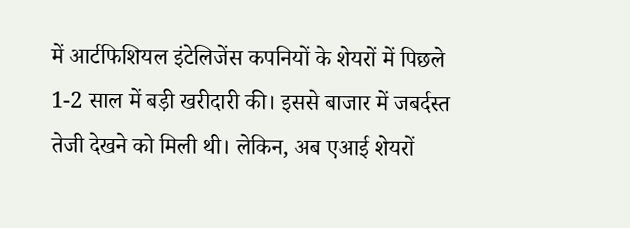में आर्टफिशियल इंटेलिजेंस कपनियों के शेयरों में पिछले 1-2 साल में बड़ी खरीदारी की। इससे बाजार में जबर्दस्त तेजी देखने को मिली थी। लेकिन, अब एआई शेयरों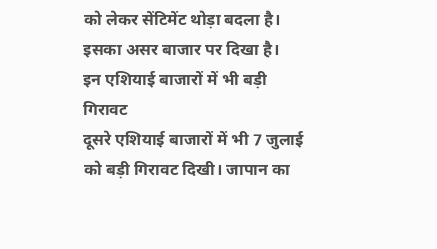को लेकर सेंटिमेंट थोड़ा बदला है। इसका असर बाजार पर दिखा है।
इन एशियाई बाजारों में भी बड़ी गिरावट
दूसरे एशियाई बाजारों में भी 7 जुलाई को बड़ी गिरावट दिखी। जापान का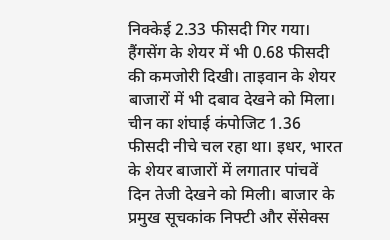निक्केई 2.33 फीसदी गिर गया। हैंगसेंग के शेयर में भी 0.68 फीसदी की कमजोरी दिखी। ताइवान के शेयर बाजारों में भी दबाव देखने को मिला। चीन का शंघाई कंपोजिट 1.36 फीसदी नीचे चल रहा था। इधर, भारत के शेयर बाजारों में लगातार पांचवें दिन तेजी देखने को मिली। बाजार के प्रमुख सूचकांक निफ्टी और सेंसेक्स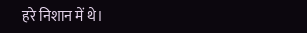हरे निशान में थे।